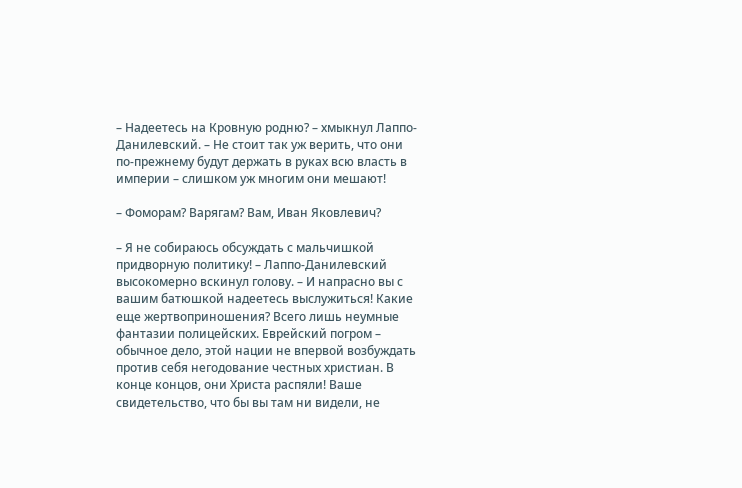– Надеетесь на Кровную родню? – хмыкнул Лаппо-Данилевский. – Не стоит так уж верить, что они по-прежнему будут держать в руках всю власть в империи – слишком уж многим они мешают!

– Фоморам? Варягам? Вам, Иван Яковлевич?

– Я не собираюсь обсуждать с мальчишкой придворную политику! – Лаппо-Данилевский высокомерно вскинул голову. – И напрасно вы с вашим батюшкой надеетесь выслужиться! Какие еще жертвоприношения? Всего лишь неумные фантазии полицейских. Еврейский погром – обычное дело, этой нации не впервой возбуждать против себя негодование честных христиан. В конце концов, они Христа распяли! Ваше свидетельство, что бы вы там ни видели, не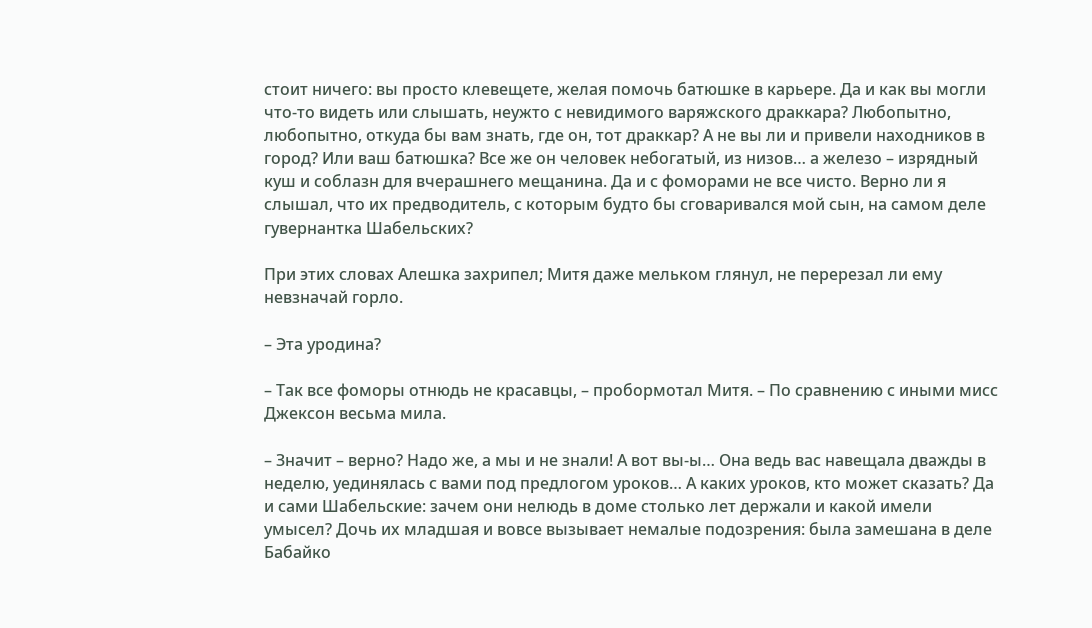стоит ничего: вы просто клевещете, желая помочь батюшке в карьере. Да и как вы могли что-то видеть или слышать, неужто с невидимого варяжского драккара? Любопытно, любопытно, откуда бы вам знать, где он, тот драккар? А не вы ли и привели находников в город? Или ваш батюшка? Все же он человек небогатый, из низов… а железо – изрядный куш и соблазн для вчерашнего мещанина. Да и с фоморами не все чисто. Верно ли я слышал, что их предводитель, с которым будто бы сговаривался мой сын, на самом деле гувернантка Шабельских?

При этих словах Алешка захрипел; Митя даже мельком глянул, не перерезал ли ему невзначай горло.

– Эта уродина?

– Так все фоморы отнюдь не красавцы, – пробормотал Митя. – По сравнению с иными мисс Джексон весьма мила.

– Значит – верно? Надо же, а мы и не знали! А вот вы-ы… Она ведь вас навещала дважды в неделю, уединялась с вами под предлогом уроков… А каких уроков, кто может сказать? Да и сами Шабельские: зачем они нелюдь в доме столько лет держали и какой имели умысел? Дочь их младшая и вовсе вызывает немалые подозрения: была замешана в деле Бабайко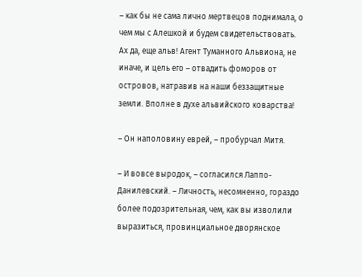– как бы не сама лично мертвецов поднимала, о чем мы с Алешкой и будем свидетельствовать. Ах да, еще альв! Агент Туманного Альвиона, не иначе, и цель его – отвадить фоморов от островов, натравив на наши беззащитные земли. Вполне в духе альвийского коварства!

– Он наполовину еврей, – пробурчал Митя.

– И вовсе выродок, – согласился Лаппо-Данилевский. – Личность, несомненно, гораздо более подозрительная, чем, как вы изволили выразиться, провинциальное дворянское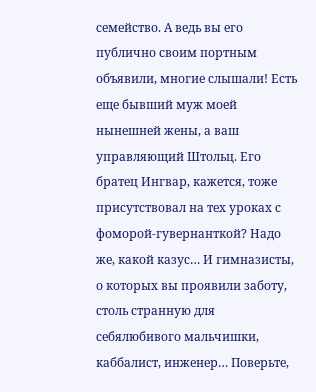семейство. А ведь вы его публично своим портным объявили, многие слышали! Есть еще бывший муж моей нынешней жены, а ваш управляющий Штольц. Его братец Ингвар, кажется, тоже присутствовал на тех уроках с фоморой-гувернанткой? Надо же, какой казус… И гимназисты, о которых вы проявили заботу, столь странную для себялюбивого мальчишки, каббалист, инженер… Поверьте,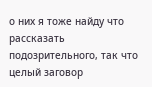о них я тоже найду что рассказать подозрительного, так что целый заговор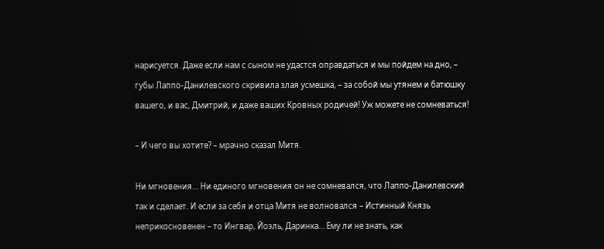нарисуется. Даже если нам с сыном не удастся оправдаться и мы пойдем на дно, – губы Лаппо-Данилевского скривила злая усмешка, – за собой мы утянем и батюшку вашего, и вас, Дмитрий, и даже ваших Кровных родичей! Уж можете не сомневаться!

– И чего вы хотите? – мрачно сказал Митя.

Ни мгновения… Ни единого мгновения он не сомневался, что Лаппо-Данилевский так и сделает. И если за себя и отца Митя не волновался – Истинный Князь неприкосновенен – то Ингвар, Йоэль, Даринка… Ему ли не знать, как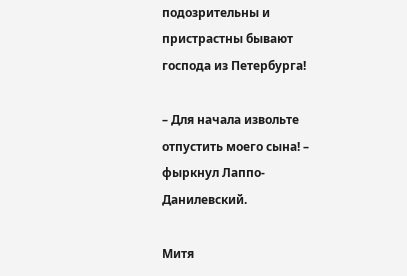подозрительны и пристрастны бывают господа из Петербурга!

– Для начала извольте отпустить моего сына! – фыркнул Лаппо-Данилевский.

Митя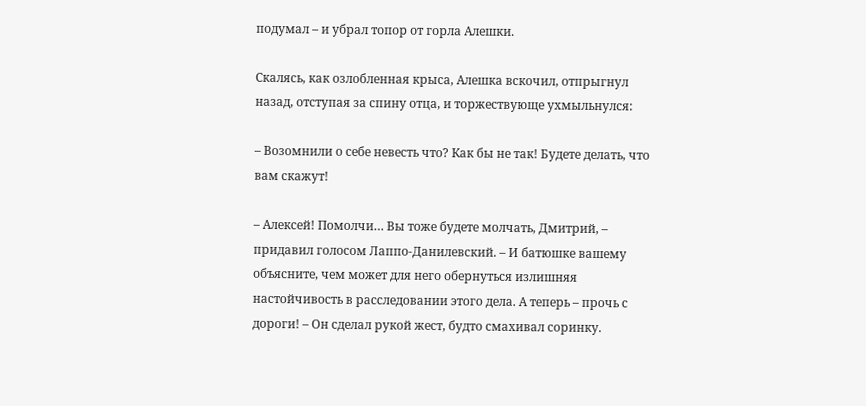подумал – и убрал топор от горла Алешки.

Скалясь, как озлобленная крыса, Алешка вскочил, отпрыгнул назад, отступая за спину отца, и торжествующе ухмыльнулся:

– Возомнили о себе невесть что? Как бы не так! Будете делать, что вам скажут!

– Алексей! Помолчи… Вы тоже будете молчать, Дмитрий, – придавил голосом Лаппо-Данилевский. – И батюшке вашему объясните, чем может для него обернуться излишняя настойчивость в расследовании этого дела. А теперь – прочь с дороги! – Он сделал рукой жест, будто смахивал соринку.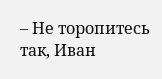– Не торопитесь так, Иван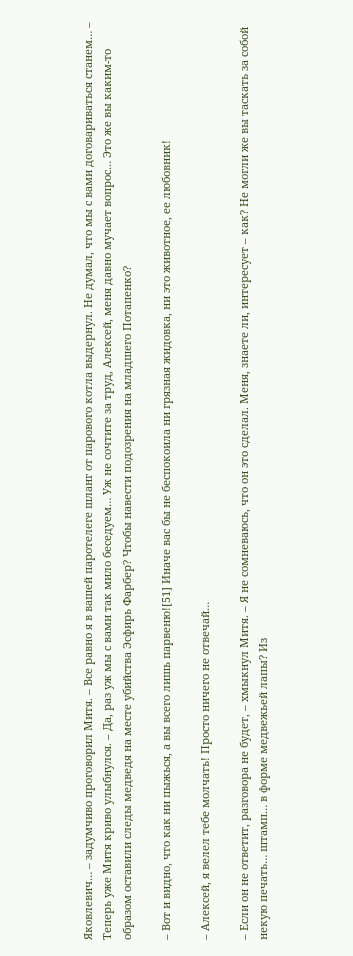Яковлевич… – задумчиво проговорил Митя. – Все равно я в вашей паротелеге шланг от парового котла выдернул. Не думал, что мы с вами договариваться станем… – Теперь уже Митя криво улыбнулся. – Да, раз уж мы с вами так мило беседуем… Уж не сочтите за труд, Алексей, меня давно мучает вопрос… Это же вы каким-то образом оставили следы медведя на месте убийства Эсфирь Фарбер? Чтобы навести подозрения на младшего Потапенко?

– Вот и видно, что как ни пыжься, а вы всего лишь парвеню![51] Иначе вас бы не беспокоила ни грязная жидовка, ни это животное, ее любовник!

– Алексей, я велел тебе молчать! Просто ничего не отвечай…

– Если он не ответит, разговора не будет, – хмыкнул Митя. – Я не сомневаюсь, что он это сделал. Меня, знаете ли, интересует – как? Не могли же вы таскать за собой некую печать… штамп… в форме медвежьей лапы? Из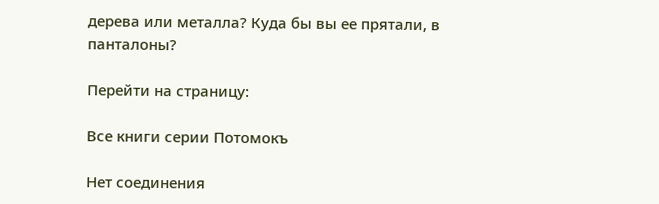дерева или металла? Куда бы вы ее прятали, в панталоны?

Перейти на страницу:

Все книги серии Потомокъ

Нет соединения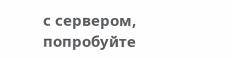с сервером, попробуйте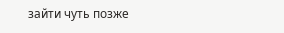зайти чуть позже